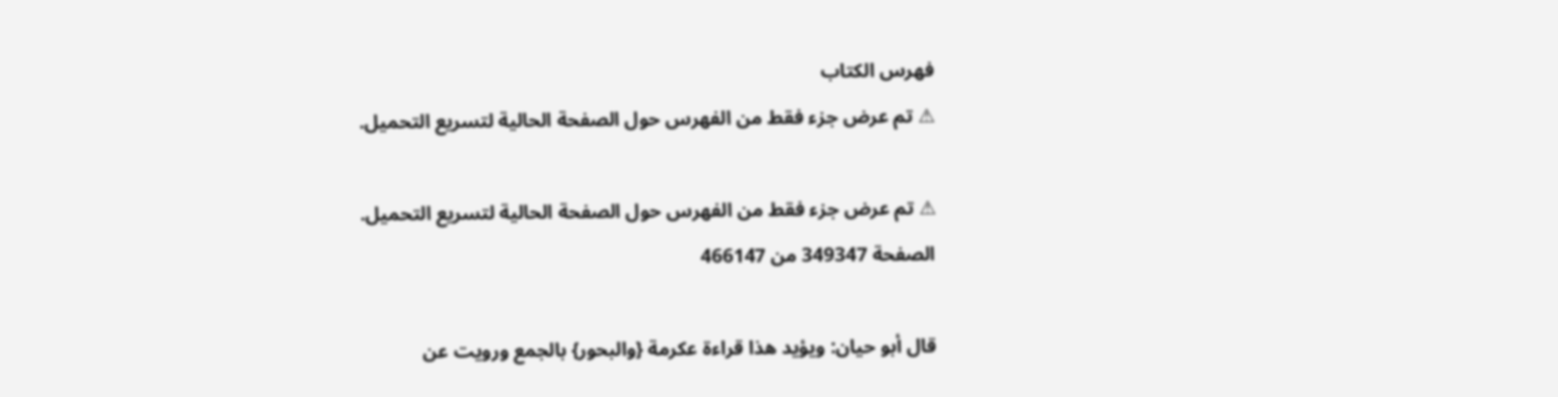فهرس الكتاب
⚠ تم عرض جزء فقط من الفهرس حول الصفحة الحالية لتسريع التحميل.

⚠ تم عرض جزء فقط من الفهرس حول الصفحة الحالية لتسريع التحميل.
الصفحة 349347 من 466147

قال أبو حيان: ويؤيد هذا قراءة عكرمة {والبحور} بالجمع ورويت عن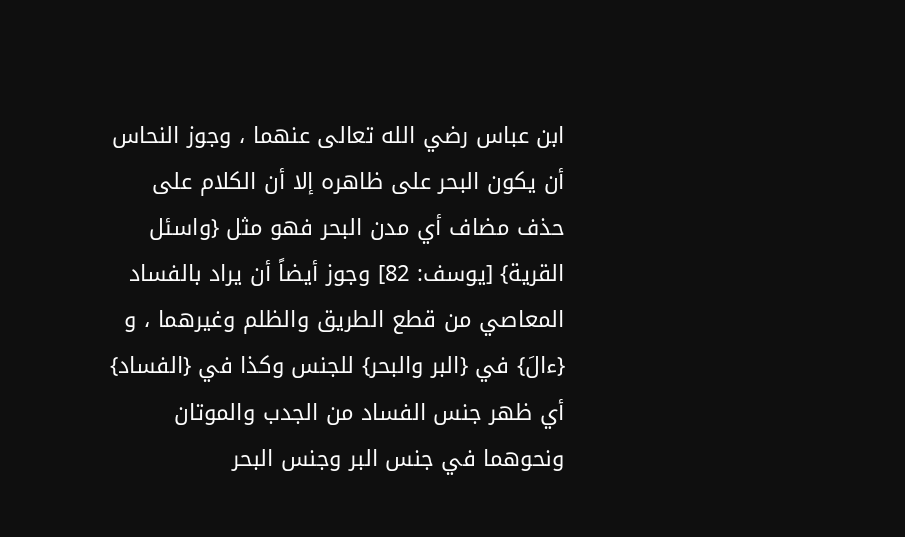ابن عباس رضي الله تعالى عنهما ، وجوز النحاس أن يكون البحر على ظاهره إلا أن الكلام على حذف مضاف أي مدن البحر فهو مثل {واسئل القرية} [يوسف: 82] وجوز أيضاً أن يراد بالفساد المعاصي من قطع الطريق والظلم وغيرهما ، و {ءالَ} في {البر والبحر} للجنس وكذا في {الفساد} أي ظهر جنس الفساد من الجدب والموتان ونحوهما في جنس البر وجنس البحر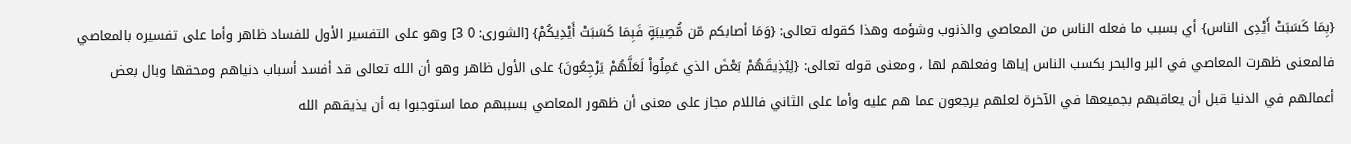{بِمَا كَسَبَتْ أَيْدِى الناس} أي بسبب ما فعله الناس من المعاصي والذنوب وشؤمه وهذا كقوله تعالى: {وَمَا أصابكم مّن مُّصِيبَةٍ فَبِمَا كَسَبَتْ أَيْدِيكُمْ} [الشورى: 0 3] وهو على التفسير الأول للفساد ظاهر وأما على تفسيره بالمعاصي فالمعنى ظهرت المعاصي في البر والبحر بكسب الناس إياها وفعلهم لها ، ومعنى قوله تعالى: {لِيُذِيقَهُمْ بَعْضَ الذي عَمِلُواْ لَعَلَّهُمْ يَرْجِعُونَ} على الأول ظاهر وهو أن الله تعالى قد أفسد أسباب دنياهم ومحقها وبال بعض أعمالهم في الدنيا قبل أن يعاقبهم بجميعها في الآخرة لعلهم يرجعون عما هم عليه وأما على الثاني فاللام مجاز على معنى أن ظهور المعاصي بسببهم مما استوجبوا به أن يذيقهم الله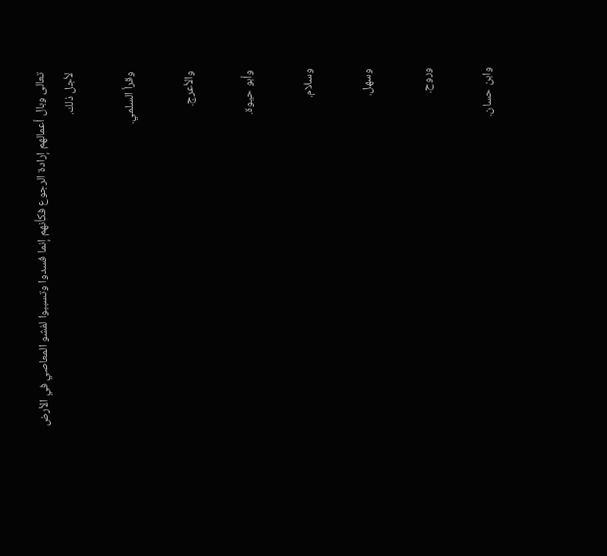تعالى وبال أعمالهم إرادة الرجوع فكأنهم إنما فسدوا وتسببوا لفشو المعاصي في الأرض لأجل ذلك.

وقرأ السلمي.

والأعرج.

وأبو حيوة.

وسلام.

وسهل.

وروح.

وابن حسان.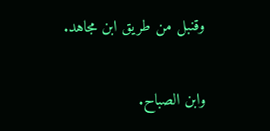وقنبل من طريق ابن مجاهد.

وابن الصباح.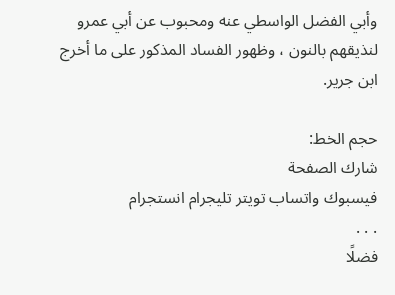وأبي الفضل الواسطي عنه ومحبوب عن أبي عمرو لنذيقهم بالنون ، وظهور الفساد المذكور على ما أخرج ابن جرير.

حجم الخط:
شارك الصفحة
فيسبوك واتساب تويتر تليجرام انستجرام
. . .
فضلًا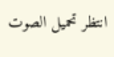انتظر تحميل الصوت